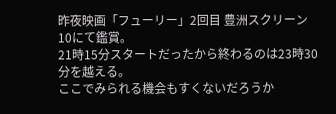昨夜映画「フューリー」2回目 豊洲スクリーン10にて鑑賞。
21時15分スタートだったから終わるのは23時30分を越える。
ここでみられる機会もすくないだろうか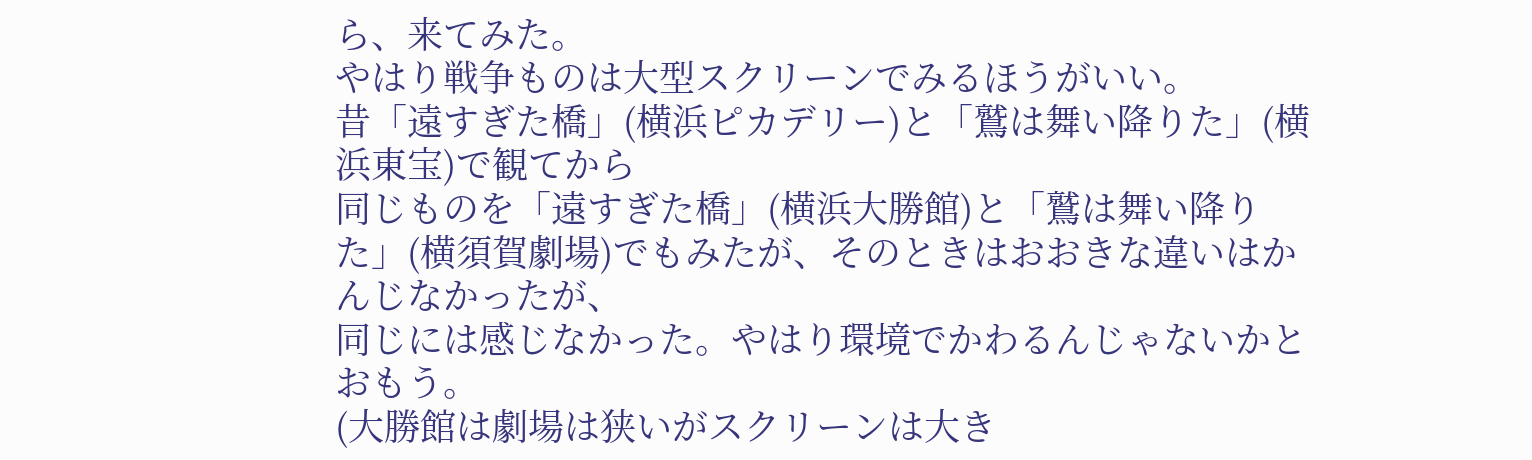ら、来てみた。
やはり戦争ものは大型スクリーンでみるほうがいい。
昔「遠すぎた橋」(横浜ピカデリー)と「鷲は舞い降りた」(横浜東宝)で観てから
同じものを「遠すぎた橋」(横浜大勝館)と「鷲は舞い降りた」(横須賀劇場)でもみたが、そのときはおおきな違いはかんじなかったが、
同じには感じなかった。やはり環境でかわるんじゃないかとおもう。
(大勝館は劇場は狭いがスクリーンは大き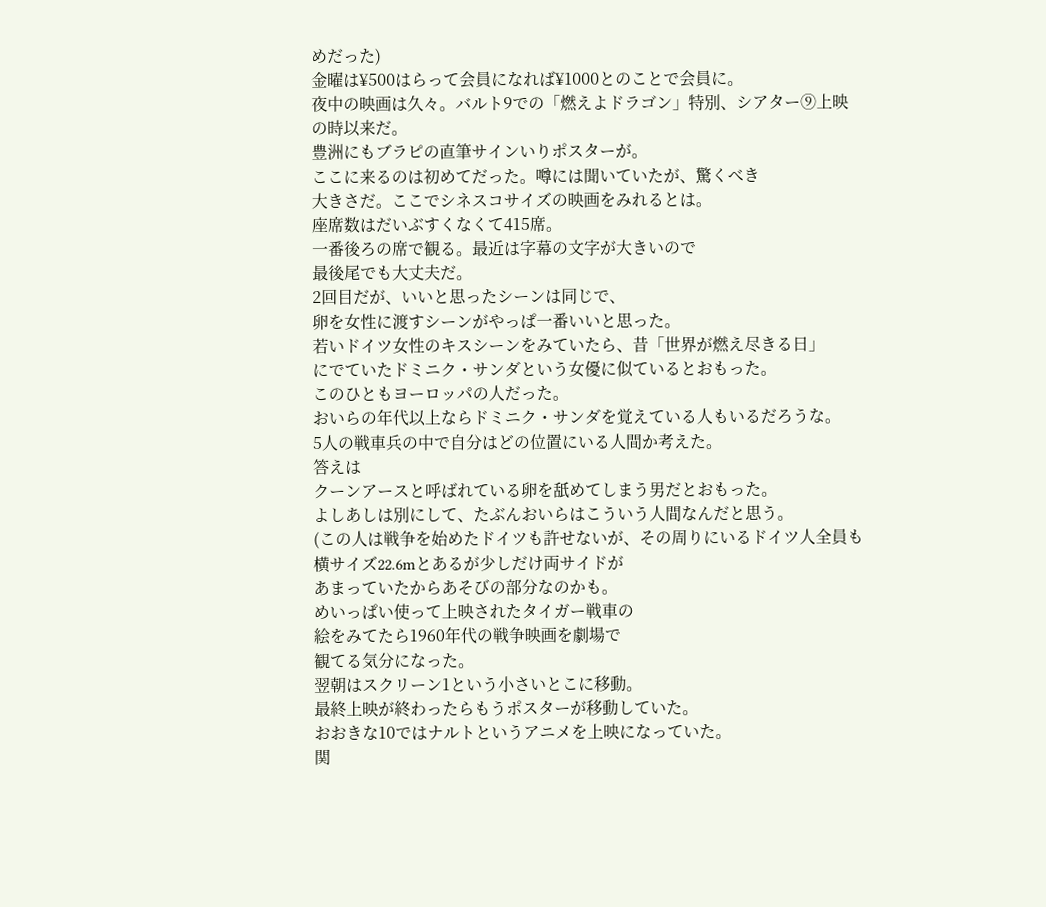めだった)
金曜は¥500はらって会員になれば¥1000とのことで会員に。
夜中の映画は久々。バルト9での「燃えよドラゴン」特別、シアター⑨上映
の時以来だ。
豊洲にもブラピの直筆サインいりポスターが。
ここに来るのは初めてだった。噂には聞いていたが、驚くべき
大きさだ。ここでシネスコサイズの映画をみれるとは。
座席数はだいぶすくなくて415席。
一番後ろの席で観る。最近は字幕の文字が大きいので
最後尾でも大丈夫だ。
2回目だが、いいと思ったシーンは同じで、
卵を女性に渡すシーンがやっぱ一番いいと思った。
若いドイツ女性のキスシーンをみていたら、昔「世界が燃え尽きる日」
にでていたドミニク・サンダという女優に似ているとおもった。
このひともヨーロッパの人だった。
おいらの年代以上ならドミニク・サンダを覚えている人もいるだろうな。
5人の戦車兵の中で自分はどの位置にいる人間か考えた。
答えは
クーンアースと呼ばれている卵を舐めてしまう男だとおもった。
よしあしは別にして、たぶんおいらはこういう人間なんだと思う。
(この人は戦争を始めたドイツも許せないが、その周りにいるドイツ人全員も
横サイズ22.6mとあるが少しだけ両サイドが
あまっていたからあそびの部分なのかも。
めいっぱい使って上映されたタイガー戦車の
絵をみてたら1960年代の戦争映画を劇場で
観てる気分になった。
翌朝はスクリーン1という小さいとこに移動。
最終上映が終わったらもうポスターが移動していた。
おおきな10ではナルトというアニメを上映になっていた。
関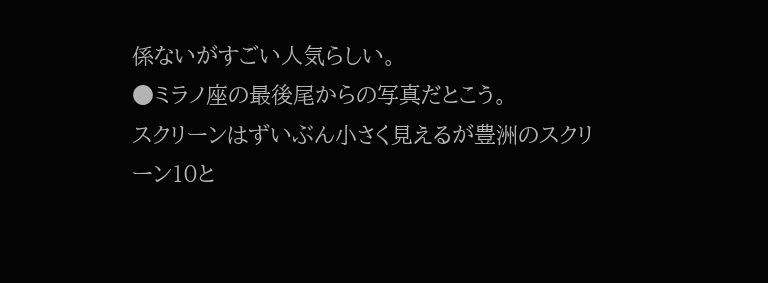係ないがすごい人気らしい。
●ミラノ座の最後尾からの写真だとこう。
スクリーンはずいぶん小さく見えるが豊洲のスクリーン10と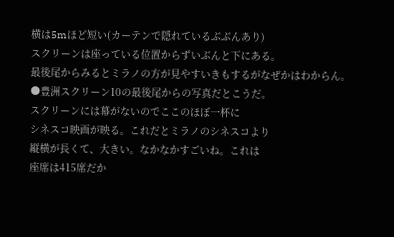横は5mほど短い(カーテンで隠れているぶぶんあり)
スクリーンは座っている位置からずいぶんと下にある。
最後尾からみるとミラノの方が見やすいきもするがなぜかはわからん。
●豊洲スクリーン10の最後尾からの写真だとこうだ。
スクリーンには幕がないのでここのほぼ一杯に
シネスコ映画が映る。これだとミラノのシネスコより
縦横が長くて、大きい。なかなかすごいね。これは
座席は415席だか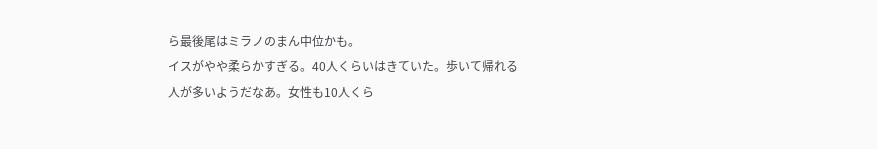ら最後尾はミラノのまん中位かも。
イスがやや柔らかすぎる。40人くらいはきていた。歩いて帰れる
人が多いようだなあ。女性も10人くら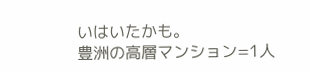いはいたかも。
豊洲の高層マンション=1人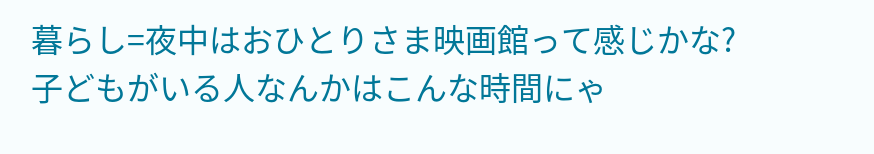暮らし=夜中はおひとりさま映画館って感じかな?
子どもがいる人なんかはこんな時間にゃ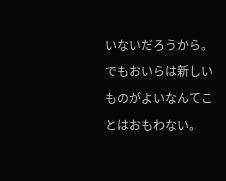いないだろうから。
でもおいらは新しいものがよいなんてことはおもわない。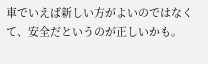車でいえば新しい方がよいのではなくて、安全だというのが正しいかも。